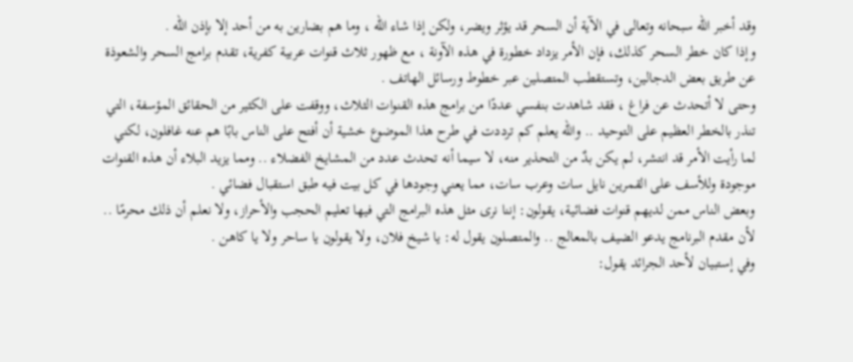وقد أخبر الله سبحانه وتعالى في الآية أن السحر قد يؤثر ويضر، ولكن إذا شاء الله ، وما هم بضارين به من أحد إلا بإذن الله .
وإذا كان خطر السحر كذلك، فإن الأمر يزداد خطورة في هذه الآونة ، مع ظهور ثلاث قنوات عربية كفرية، تقدم برامج السحر والشعوذة عن طريق بعض الدجالين، وتستقطب المتصلين عبر خطوط ورسائل الهاتف .
وحتى لا أتحدث عن فراغ ، فقد شاهدت بنفسي عددًا من برامج هذه القنوات الثلاث، ووقفت على الكثير من الحقائق المؤسفة، التي تنذر بالخطر العظيم على التوحيد .. والله يعلم كم ترددت في طرح هذا الموضوع خشية أن أفتح على الناس بابًا هم عنه غافلون، لكني لما رأيت الأمر قد انتشر، لم يكن بدٌ من التحذير منه، لا سيما أنه تحدث عدد من المشايخ الفضلاء .. ومما يزيد البلاء أن هذه القنوات موجودة وللأسف على القمرين نايل سات وعرب سات، مما يعني وجودها في كل بيت فيه طبق استقبال فضائي .
وبعض الناس ممن لديهم قنوات فضائية، يقولون: إننا نرى مثل هذه البرامج التي فيها تعليم الحجب والأحراز، ولا نعلم أن ذلك محرمًا .. لأن مقدم البرنامج يدعو الضيف بالمعالج .. والمتصلون يقول له: يا شيخ فلان، ولا يقولون يا ساحر ولا يا كاهن .
وفي إستبيان لأحد الجرائد يقول: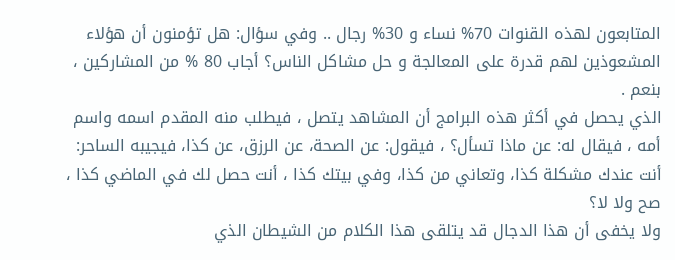المتابعون لهذه القنوات 70% نساء و 30% رجال .. وفي سؤال: هل تؤمنون أن هؤلاء المشعوذين لهم قدرة على المعالجة و حل مشاكل الناس؟ أجاب 80 % من المشاركين ، بنعم .
الذي يحصل في أكثر هذه البرامج أن المشاهد يتصل ، فيطلب منه المقدم اسمه واسم أمه ، فيقال له: عن ماذا تسأل؟ ، فيقول: عن الصحة، عن الرزق، عن كذا، فيجيبه الساحر: أنت عندك مشكلة كذا، وتعاني من كذا، وفي بيتك كذا ، أنت حصل لك في الماضي كذا ، صح ولا لا؟
ولا يخفى أن هذا الدجال قد يتلقى هذا الكلام من الشيطان الذي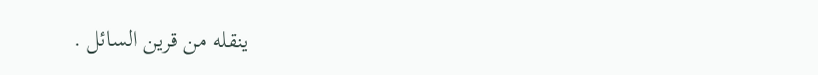ينقله من قرين السائل .